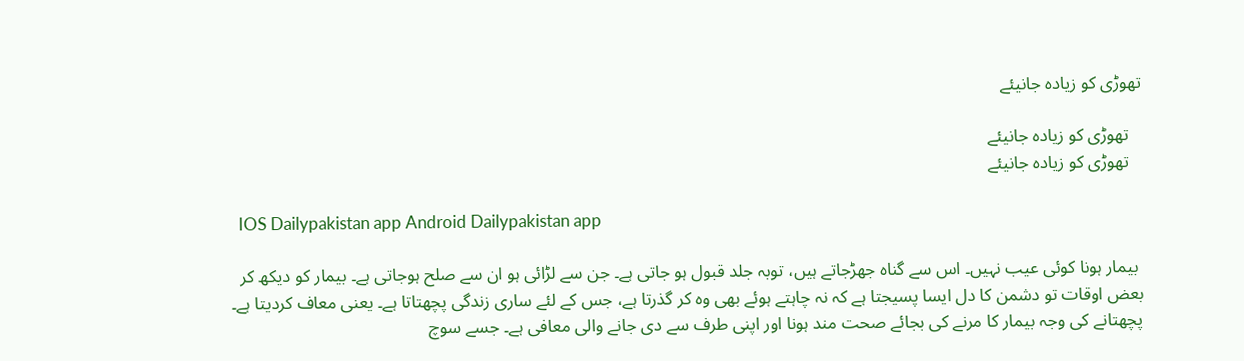تھوڑی کو زیادہ جانیئے

   تھوڑی کو زیادہ جانیئے
   تھوڑی کو زیادہ جانیئے

  IOS Dailypakistan app Android Dailypakistan app

 بیمار ہونا کوئی عیب نہیں۔ اس سے گناہ جھڑجاتے ہیں، توبہ جلد قبول ہو جاتی ہے۔ جن سے لڑائی ہو ان سے صلح ہوجاتی ہے۔ بیمار کو دیکھ کر بعض اوقات تو دشمن کا دل ایسا پسیجتا ہے کہ نہ چاہتے ہوئے بھی وہ کر گذرتا ہے، جس کے لئے ساری زندگی پچھتاتا ہے۔ یعنی معاف کردیتا ہے۔ پچھتانے کی وجہ بیمار کا مرنے کی بجائے صحت مند ہونا اور اپنی طرف سے دی جانے والی معافی ہے۔ جسے سوچ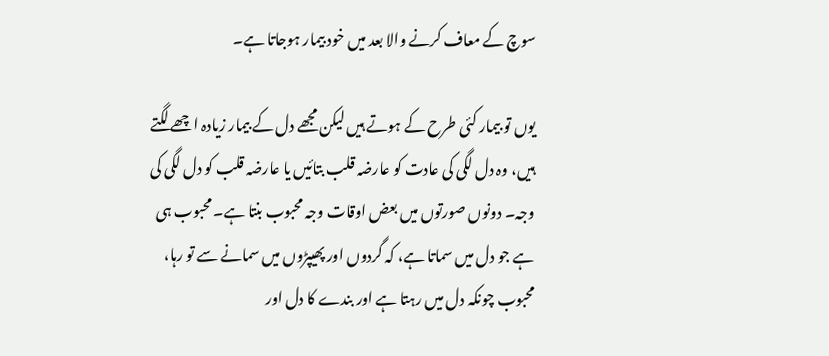سوچ کے معاف کرنے والا بعد میں خود بیمار ہوجاتا ہے۔

یوں تو بیمار کئی طرح کے ہوتے ہیں لیکن مجھے دل کے بیمار زیادہ اچھے لگتے ہیں، وہ دل لگی کی عادت کو عارضہ قلب بتائیں یا عارضہ قلب کو دل لگی کی وجہ۔ دونوں صورتوں میں بعض اوقات وجہ محبوب بنتا ہے۔ محبوب ہی ہے جو دل میں سماتا ہے، کہ گردوں اور پھیپڑوں میں سمانے سے تو رہا، محبوب چونکہ دل میں رہتا ہے اور بندے کا دل اور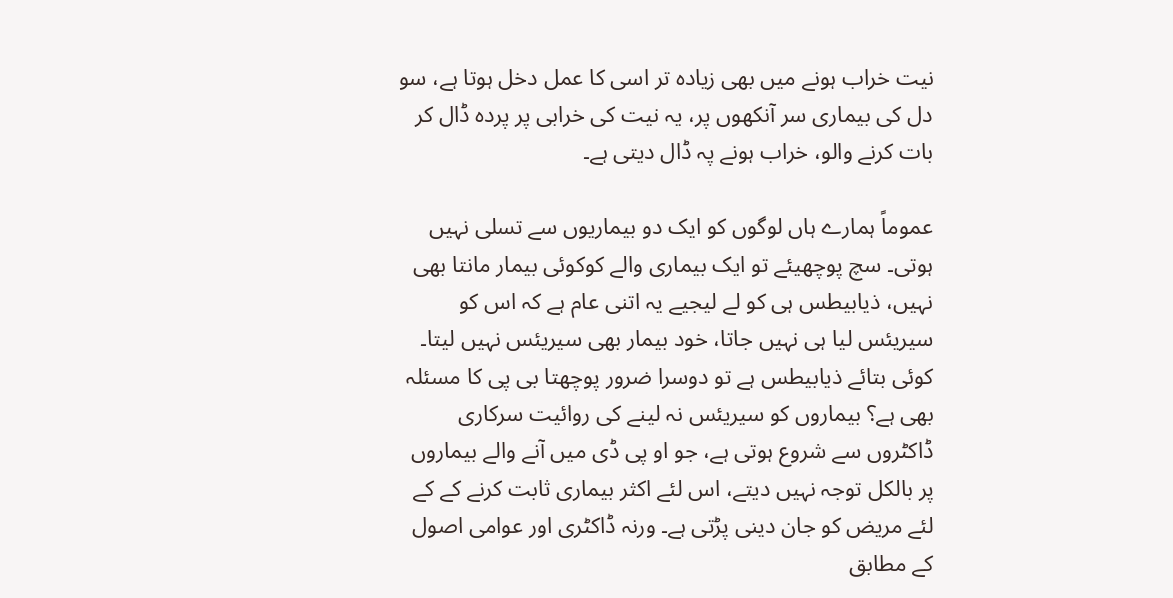نیت خراب ہونے میں بھی زیادہ تر اسی کا عمل دخل ہوتا ہے، سو دل کی بیماری سر آنکھوں پر، یہ نیت کی خرابی پر پردہ ڈال کر بات کرنے والو، خراب ہونے پہ ڈال دیتی ہے۔

عموماً ہمارے ہاں لوگوں کو ایک دو بیماریوں سے تسلی نہیں ہوتی۔ سچ پوچھیئے تو ایک بیماری والے کوکوئی بیمار مانتا بھی نہیں، ذیابیطس ہی کو لے لیجیے یہ اتنی عام ہے کہ اس کو سیریئس لیا ہی نہیں جاتا، خود بیمار بھی سیریئس نہیں لیتا۔ کوئی بتائے ذیابیطس ہے تو دوسرا ضرور پوچھتا بی پی کا مسئلہ بھی ہے؟ بیماروں کو سیریئس نہ لینے کی روائیت سرکاری ڈاکٹروں سے شروع ہوتی ہے، جو او پی ڈی میں آنے والے بیماروں پر بالکل توجہ نہیں دیتے، اس لئے اکثر بیماری ثابت کرنے کے کے لئے مریض کو جان دینی پڑتی ہے۔ ورنہ ڈاکٹری اور عوامی اصول کے مطابق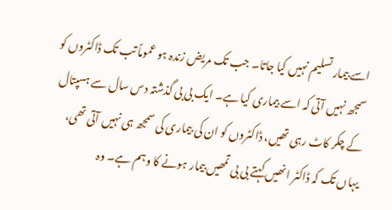اسے بیمار تسلیم نہیں کیا جاتا۔ جب تک مریض زندہ ہو عموماً تب تک ڈاکٹروں کو سمجھ نہیں آتی کہ اسے بیماری کیا ہے۔ ایک بی بی گذشتہ دس سال سے ہسپتال کے چکر کاٹ رہی تھیں، ڈاکٹروں کو ان کی بیماری کی سمجھ ہی نہیں آتی تھی، یہاں تک کہ ڈاکٹر انھیں کہتے بی بی تمھیں بیمار ہونے کا وہم ہے۔ وہ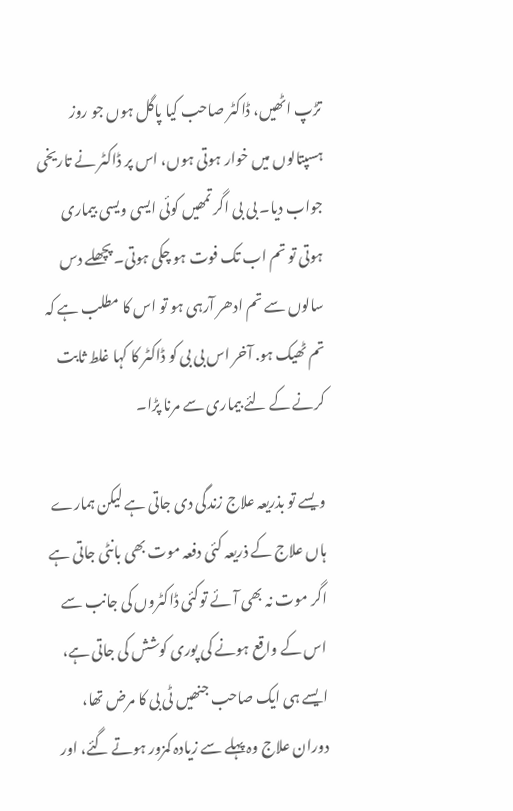تڑپ اٹھیں، ڈاکٹر صاحب کیا پاگل ہوں جو روز ہسپتالوں میں خوار ہوتی ہوں، اس پر ڈاکٹر نے تاریخی جواب دیا۔ بی بی اگر تمھیں کوئی ایسی ویسی بیماری ہوتی تو تم اب تک فوت ہو چکی ہوتی۔ پچھلے دس سالوں سے تم ادھر آرہی ہو تو اس کا مطلب ہے کہ تم ٹھیک ہو. آخر اس بی بی کو ڈاکٹر کا کہا غلط ثابت کرنے کے لئے بیماری سے مرنا پڑا۔

ویسے تو بذریعہ علاج زندگی دی جاتی ہے لیکن ہمارے ہاں علاج کے ذریعہ کئی دفعہ موت بھی بانٹی جاتی ہے اگر موت نہ بھی آئے توکئی ڈاکٹروں کی جانب سے اس کے واقع ہونے کی پوری کوشش کی جاتی ہے، ایسے ہی ایک صاحب جنھیں ٹی بی کا مرض تھا، دوران علاج وہ پہلے سے زیادہ کمزور ہوتے گئے، اور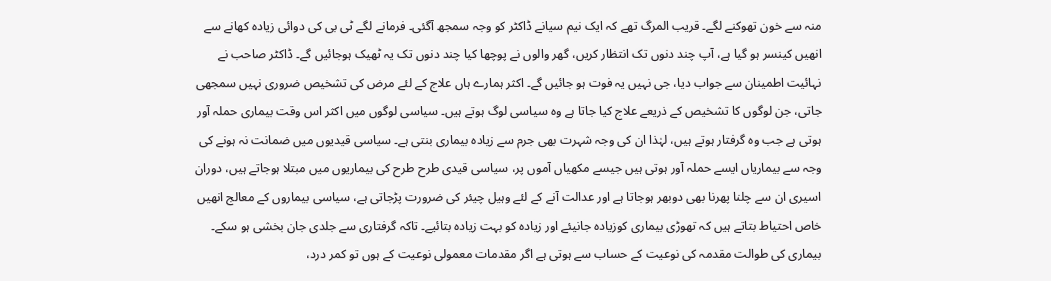منہ سے خون تھوکنے لگے۔ قریب المرگ تھے کہ ایک نیم سیانے ڈاکٹر کو وجہ سمجھ آگئی۔ فرمانے لگے ٹی بی کی دوائی زیادہ کھانے سے انھیں کینسر ہو گیا ہے، آپ چند دنوں تک انتظار کریں، گھر والوں نے پوچھا کیا چند دنوں تک یہ ٹھیک ہوجائیں گے۔ ڈاکٹر صاحب نے نہائیت اطمینان سے جواب دیا، جی نہیں یہ فوت ہو جائیں گے۔ اکثر ہمارے ہاں علاج کے لئے مرض کی تشخیص ضروری نہیں سمجھی جاتی، جن لوگوں کا تشخیص کے ذریعے علاج کیا جاتا ہے وہ سیاسی لوگ ہوتے ہیں۔ سیاسی لوگوں میں اکثر اس وقت بیماری حملہ آور ہوتی ہے جب وہ گرفتار ہوتے ہیں، لہٰذا ان کی وجہ شہرت بھی جرم سے زیادہ بیماری بنتی ہے۔ سیاسی قیدیوں میں ضمانت نہ ہونے کی وجہ سے بیماریاں ایسے حملہ آور ہوتی ہیں جیسے مکھیاں آموں پر، سیاسی قیدی طرح طرح کی بیماریوں میں مبتلا ہوجاتے ہیں، دوران اسیری ان سے چلنا پھرنا بھی دوبھر ہوجاتا ہے اور عدالت آنے کے لئے وہیل چیئر کی ضرورت پڑجاتی ہے، سیاسی بیماروں کے معالج انھیں خاص احتیاط بتاتے ہیں کہ تھوڑی بیماری کوزیادہ جانیئے اور زیادہ کو بہت زیادہ بتائیے۔ تاکہ گرفتاری سے جلدی جان بخشی ہو سکے۔ بیماری کی طوالت مقدمہ کی نوعیت کے حساب سے ہوتی ہے اگر مقدمات معمولی نوعیت کے ہوں تو کمر درد،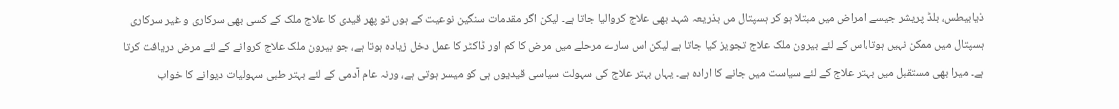ذیابیطس، بلڈ پریشر جیسے امراض میں مبتلا ہو کر ہسپتال مں بذریعہ شہد بھی علاج کروالیا جاتا ہے۔ لیکن اگر مقدمات سنگین نوعیت کے ہوں تو پھر قیدی کا علاج ملک کے کسی بھی سرکاری و غیر سرکاری ہسپتال میں ممکن نہیں ہوتا،اس کے لئے بیرون ملک علاج تجویز کیا جاتا ہے لیکن اس سارے مرحلے میں مرض کا کم اور ڈاکٹر کا عمل دخل زیادہ ہوتا ہے، جو بیرون ملک علاج کروانے کے لئے مرض دریافت کرتا ہے۔ میرا بھی مستقبل میں بہتر علاج کے لئے سیاست میں جانے کا ارادہ ہے۔ یہاں بہتر علاج کی سہولت سیاسی قیدیوں ہی کو میسر ہوتی ہے، ورنہ عام آدمی کے لئے بہتر طبی سہولیات دیوانے کا خواب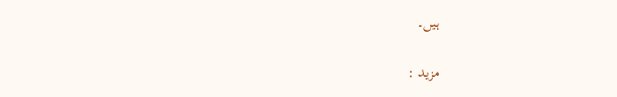ہیں۔

مزید :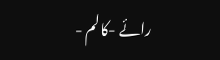رائے -کالم -